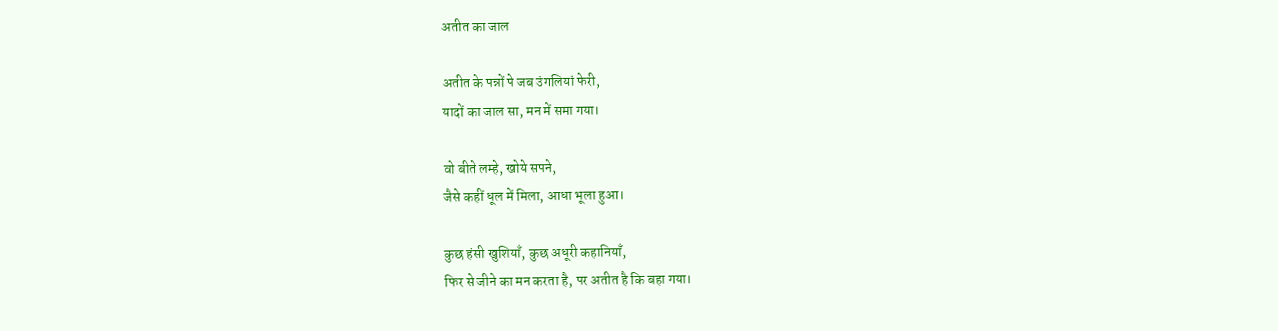अतीत का जाल

अतीत के पन्नों पे जब उंगलियां फेरी,
यादों का जाल सा, मन में समा गया।

वो बीते लम्हे, खोये सपने,
जैसे कहीं धूल में मिला, आधा भूला हुआ।

कुछ हंसी खुशियाँ, कुछ अधूरी कहानियाँ,
फिर से जीने का मन करता है, पर अतीत है कि बहा गया।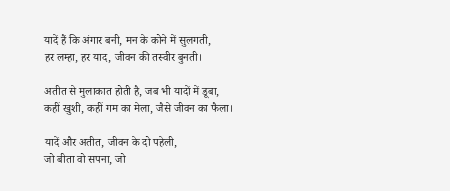यादें हैं कि अंगार बनी, मन के कोने में सुलगती,
हर लम्हा, हर याद, जीवन की तस्वीर बुनती।

अतीत से मुलाकात होती है, जब भी यादों में डूबा,
कहीं खुशी, कहीं गम का मेला, जैसे जीवन का फैला।

यादें और अतीत, जीवन के दो पहेली,
जो बीता वो सपना, जो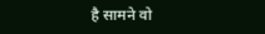है सामने वो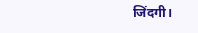जिंदगी।